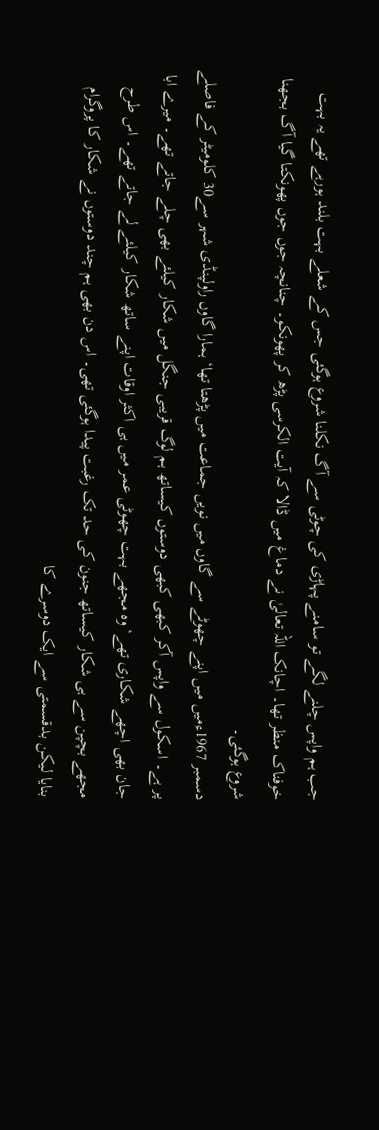جب ہم واپس چلنے لگے تو سامنے پہاڑی کی چوٹی سے آگ نکلنا شروع ہوگئی جس کے شعلے بہت بلند ہورہے تھے یہ بہت خوفناک منظر تھا۔ اچانک اللہ تعالیٰ نے دماغ میں ڈالا کہ آیت الکرسی پڑھ کر پھونکو۔ چنانچہ جوں جوں پھونکتا گیا آگ بجھنا شروع ہوگئی۔
دسمبر 1967ءمیں میں اپنے چھوٹے سے گاوں میں نویں جماعت میں پڑھتا تھا‘ ہمارا گاوں راولپنڈی شہر سے30 کلومیٹر کے فاصلے پر ہے۔ اسکول سے واپس آکر کبھی کبھی دوستوں کیساتھ ہم لوگ قریبی جنگل میں شکار کیلئے بھی چلے جاتے تھے۔ میرے ابا جان بھی اچھے شکاری تھے‘ وہ مجھے بہت چھوٹی عمر میں ہی اکثر اوقات اپنے ساتھ شکار کیلئے لے جاتے تھے۔ اس طرح مجھے بچپن سے ہی شکار کیساتھ جنون کی حد تک رغبت پیدا ہوگئی تھی۔ اس دن بھی ہم چند دوستوں نے شکار کا پروگرام بنایا لیکن بدقسمتی سے ایک دوسرے کا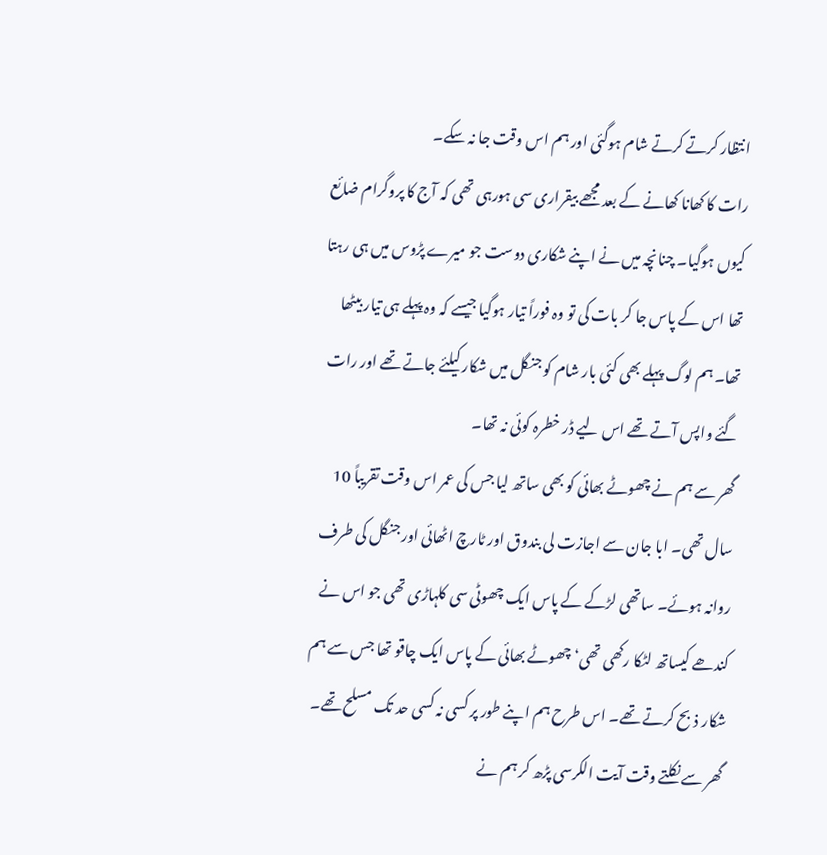انتظار کرتے کرتے شام ہوگئی اور ہم اس وقت جا نہ سکے۔
رات کا کھانا کھانے کے بعد مجھے بیقراری سی ہورہی تھی کہ آج کا پروگرام ضائع کیوں ہوگیا۔ چنانچہ میں نے اپنے شکاری دوست جو میرے پڑوس میں ہی رہتا تھا اس کے پاس جا کر بات کی تو وہ فوراً تیار ہوگیا جیسے کہ وہ پہلے ہی تیار بیٹھا تھا۔ ہم لوگ پہلے بھی کئی بار شام کو جنگل میں شکار کیلئے جاتے تھے اور رات گئے واپس آتے تھے اس لیے ڈر خطرہ کوئی نہ تھا۔
گھر سے ہم نے چھوٹے بھائی کو بھی ساتھ لیا جس کی عمر اس وقت تقریباً 10 سال تھی۔ ابا جان سے اجازت لی بندوق اور ٹارچ اٹھائی اور جنگل کی طرف روانہ ہوئے۔ ساتھی لڑکے کے پاس ایک چھوٹی سی کلہاڑی تھی جو اس نے کندھے کیساتھ لٹکا رکھی تھی‘ چھوٹے بھائی کے پاس ایک چاقو تھا جس سے ہم شکار ذبح کرتے تھے۔ اس طرح ہم اپنے طور پر کسی نہ کسی حد تک مسلح تھے۔ گھر سے نکلتے وقت آیت الکرسی پڑھ کر ہم نے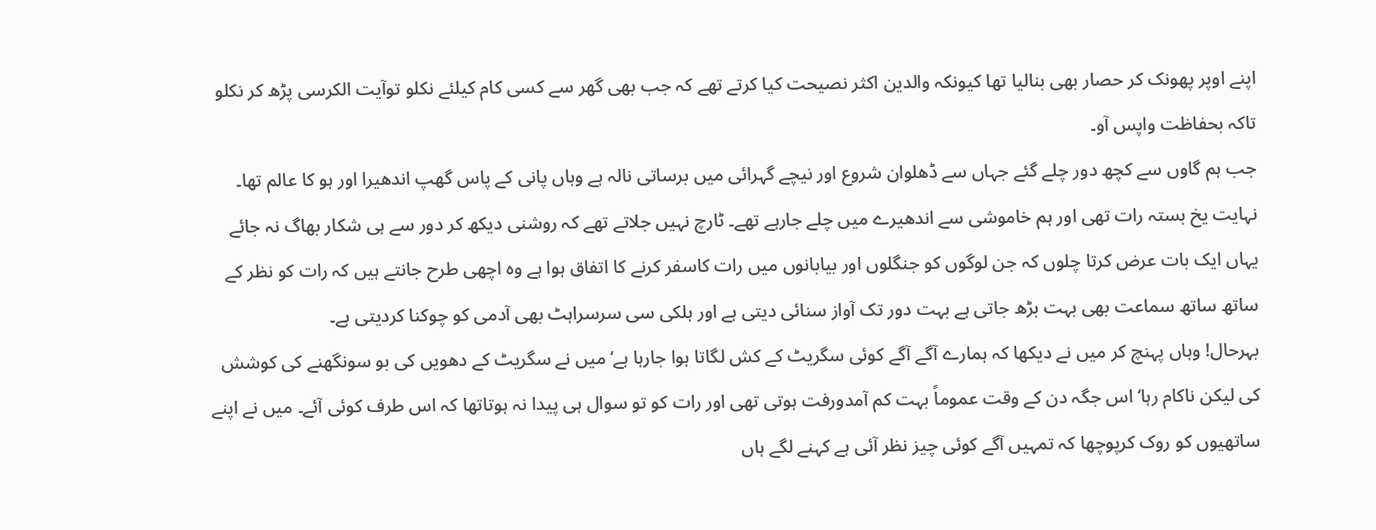اپنے اوپر پھونک کر حصار بھی بنالیا تھا کیونکہ والدین اکثر نصیحت کیا کرتے تھے کہ جب بھی گھر سے کسی کام کیلئے نکلو توآیت الکرسی پڑھ کر نکلو تاکہ بحفاظت واپس آو۔
جب ہم گاوں سے کچھ دور چلے گئے جہاں سے ڈھلوان شروع اور نیچے گہرائی میں برساتی نالہ ہے وہاں پانی کے پاس گھپ اندھیرا اور ہو کا عالم تھا۔ نہایت یخ بستہ رات تھی اور ہم خاموشی سے اندھیرے میں چلے جارہے تھے۔ ٹارچ نہیں جلاتے تھے کہ روشنی دیکھ کر دور سے ہی شکار بھاگ نہ جائے یہاں ایک بات عرض کرتا چلوں کہ جن لوگوں کو جنگلوں اور بیابانوں میں رات کاسفر کرنے کا اتفاق ہوا ہے وہ اچھی طرح جانتے ہیں کہ رات کو نظر کے ساتھ ساتھ سماعت بھی بہت بڑھ جاتی ہے بہت دور تک آواز سنائی دیتی ہے اور ہلکی سی سرسراہٹ بھی آدمی کو چوکنا کردیتی ہے۔
بہرحال! وہاں پہنچ کر میں نے دیکھا کہ ہمارے آگے آگے کوئی سگریٹ کے کش لگاتا ہوا جارہا ہے‘ میں نے سگریٹ کے دھویں کی بو سونگھنے کی کوشش کی لیکن ناکام رہا‘ اس جگہ دن کے وقت عموماً بہت کم آمدورفت ہوتی تھی اور رات کو تو سوال ہی پیدا نہ ہوتاتھا کہ اس طرف کوئی آئے۔ میں نے اپنے ساتھیوں کو روک کرپوچھا کہ تمہیں آگے کوئی چیز نظر آئی ہے کہنے لگے ہاں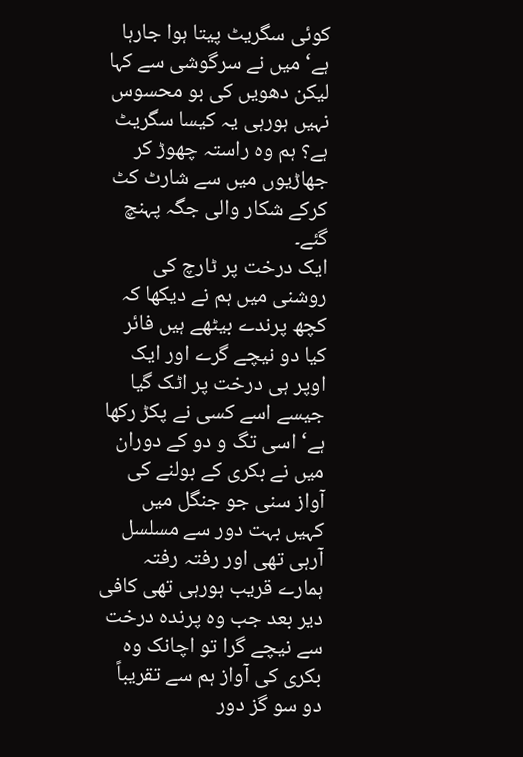کوئی سگریٹ پیتا ہوا جارہا ہے‘ میں نے سرگوشی سے کہا لیکن دھویں کی بو محسوس نہیں ہورہی یہ کیسا سگریٹ ہے؟ ہم وہ راستہ چھوڑ کر جھاڑیوں میں سے شارٹ کٹ کرکے شکار والی جگہ پہنچ گئے۔
ایک درخت پر ٹارچ کی روشنی میں ہم نے دیکھا کہ کچھ پرندے بیٹھے ہیں فائر کیا دو نیچے گرے اور ایک اوپر ہی درخت پر اٹک گیا جیسے اسے کسی نے پکڑ رکھا ہے‘ اسی تگ و دو کے دوران میں نے بکری کے بولنے کی آواز سنی جو جنگل میں کہیں بہت دور سے مسلسل آرہی تھی اور رفتہ رفتہ ہمارے قریب ہورہی تھی کافی دیر بعد جب وہ پرندہ درخت سے نیچے گرا تو اچانک وہ بکری کی آواز ہم سے تقریباً دو سو گز دور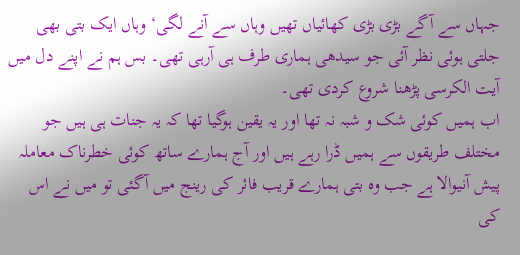جہاں سے آگے بڑی بڑی کھائیاں تھیں وہاں سے آنے لگی‘ وہاں ایک بتی بھی جلتی ہوئی نظر آئی جو سیدھی ہماری طرف ہی آرہی تھی۔ بس ہم نے اپنے دل میں آیت الکرسی پڑھنا شروع کردی تھی۔
اب ہمیں کوئی شک و شبہ نہ تھا اور یہ یقین ہوگیا تھا کہ یہ جنات ہی ہیں جو مختلف طریقوں سے ہمیں ڈرا رہے ہیں اور آج ہمارے ساتھ کوئی خطرناک معاملہ پیش آنیوالا ہے جب وہ بتی ہمارے قریب فائر کی رینج میں آگئی تو میں نے اس کی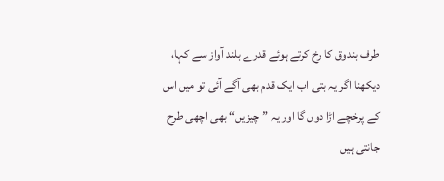طرف بندوق کا رخ کرتے ہوئے قدرے بلند آواز سے کہا، دیکھنا اگر یہ بتی اب ایک قدم بھی آگے آئی تو میں اس کے پرخچے اڑا دوں گا اور یہ ”چیزیں“ بھی اچھی طرح جانتی ہیں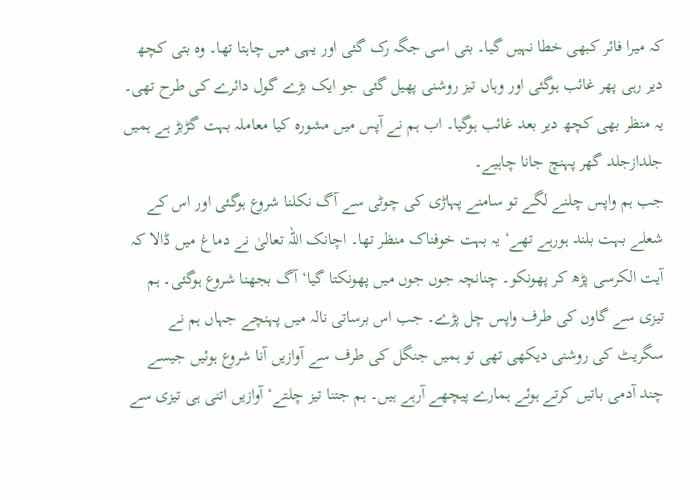کہ میرا فائر کبھی خطا نہیں گیا۔ بتی اسی جگہ رک گئی اور یہی میں چاہتا تھا۔ وہ بتی کچھ دیر رہی پھر غائب ہوگئی اور وہاں تیز روشنی پھیل گئی جو ایک بڑے گول دائرے کی طرح تھی۔ یہ منظر بھی کچھ دیر بعد غائب ہوگیا۔ اب ہم نے آپس میں مشورہ کیا معاملہ بہت گڑبڑ ہے ہمیں جلدازجلد گھر پہنچ جانا چاہیے۔
جب ہم واپس چلنے لگے تو سامنے پہاڑی کی چوٹی سے آگ نکلنا شروع ہوگئی اور اس کے شعلے بہت بلند ہورہے تھے‘ یہ بہت خوفناک منظر تھا۔ اچانک اللہ تعالیٰ نے دماغ میں ڈالا کہ آیت الکرسی پڑھ کر پھونکو۔ چنانچہ جوں جوں میں پھونکتا گیا‘ آگ بجھنا شروع ہوگئی۔ ہم تیزی سے گاوں کی طرف واپس چل پڑے۔ جب اس برساتی نالہ میں پہنچے جہاں ہم نے سگریٹ کی روشنی دیکھی تھی تو ہمیں جنگل کی طرف سے آوازیں آنا شروع ہوئیں جیسے چند آدمی باتیں کرتے ہوئے ہمارے پیچھے آرہے ہیں۔ ہم جتنا تیز چلتے‘ آوازیں اتنی ہی تیزی سے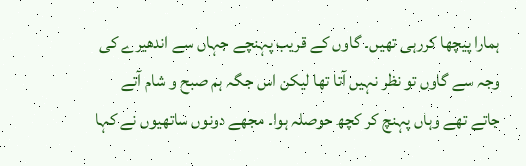ہمارا پیچھا کررہی تھیں۔ گاوں کے قریب پہنچے جہاں سے اندھیرے کی وجہ سے گاوں تو نظر نہیں آتا تھا لیکن اس جگہ ہم صبح و شام آتے جاتے تھے وہاں پہنچ کر کچھ حوصلہ ہوا۔ مجھے دونوں ساتھیوں نے کہا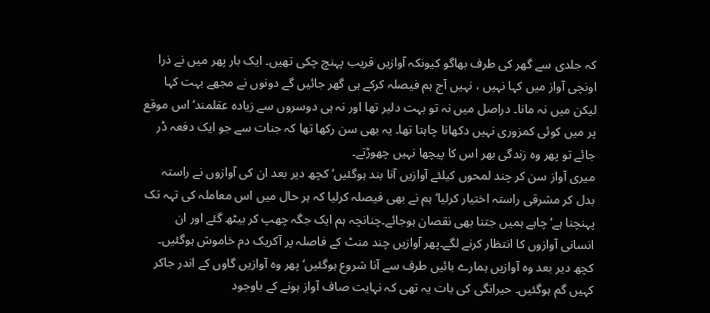کہ جلدی سے گھر کی طرف بھاگو کیونکہ آوازیں قریب پہنچ چکی تھیں۔ ایک بار پھر میں نے ذرا اونچی آواز میں کہا نہیں ، نہیں آج ہم فیصلہ کرکے ہی گھر جائیں گے دونوں نے مجھے بہت کہا لیکن میں نہ مانا۔ دراصل میں نہ تو بہت دلیر تھا اور نہ ہی دوسروں سے زیادہ عقلمند‘ اس موقع پر میں کوئی کمزوری نہیں دکھانا چاہتا تھا۔ یہ بھی سن رکھا تھا کہ جنات سے جو ایک دفعہ ڈر جائے تو پھر وہ زندگی بھر اس کا پیچھا نہیں چھوڑتے۔
میری آواز سن کر چند لمحوں کیلئے آوازیں آنا بند ہوگئیں‘ کچھ دیر بعد ان کی آوازوں نے راستہ بدل کر مشرقی راستہ اختیار کرلیا‘ ہم نے بھی فیصلہ کرلیا کہ ہر حال میں اس معاملہ کی تہہ تک پہنچنا ہے‘ چاہے ہمیں جتنا بھی نقصان ہوجائے۔چنانچہ ہم ایک جگہ چھپ کر بیٹھ گئے اور ان انسانی آوازوں کا انتظار کرنے لگے۔پھر آوازیں چند منٹ کے فاصلہ پر آکریک دم خاموش ہوگئیں۔ کچھ دیر بعد وہ آوازیں ہمارے بائیں طرف سے آنا شروع ہوگئیں‘ پھر وہ آوازیں گاوں کے اندر جاکر کہیں گم ہوگئیں۔ حیرانگی کی بات یہ تھی کہ نہایت صاف آواز ہونے کے باوجود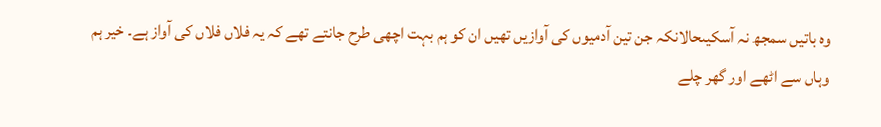وہ باتیں سمجھ نہ آسکیںحالانکہ جن تین آدمیوں کی آوازیں تھیں ان کو ہم بہت اچھی طرح جانتے تھے کہ یہ فلاں فلاں کی آواز ہے۔ خیر ہم وہاں سے اٹھے اور گھر چلے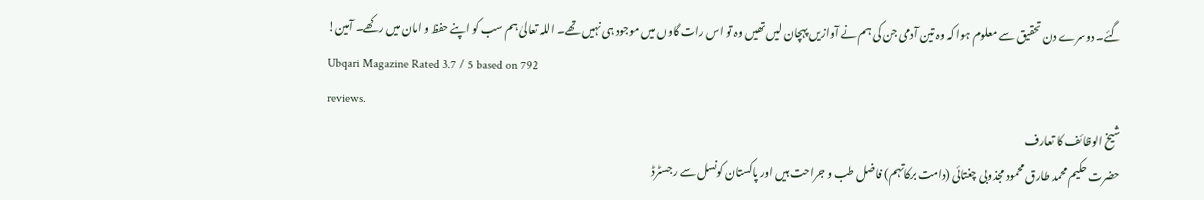گئے۔ دوسرے دن تحقیق سے معلوم ہوا کہ وہ تین آدمی جن کی ہم نے آوازیں پہچان لیں تھیں وہ تو اس رات گاوں میں موجود ہی نہیں تھے۔ اللہ تعالیٰ ہم سب کو اپنے حفظ و امان میں رکھے۔ آمین!
Ubqari Magazine Rated 3.7 / 5 based on 792
reviews.
شیخ الوظائف کا تعارف
حضرت حکیم محمد طارق محمود مجذوبی چغتائی (دامت برکاتہم) فاضل طب و جراحت ہیں اور پاکستان کونسل سے رجسٹرڈ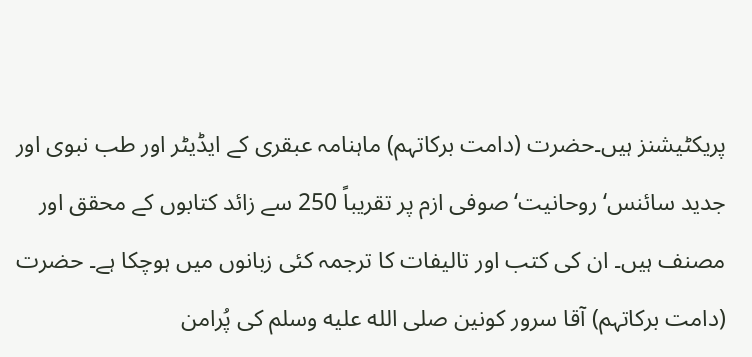پریکٹیشنز ہیں۔حضرت (دامت برکاتہم) ماہنامہ عبقری کے ایڈیٹر اور طب نبوی اور جدید سائنس‘ روحانیت‘ صوفی ازم پر تقریباً 250 سے زائد کتابوں کے محقق اور مصنف ہیں۔ ان کی کتب اور تالیفات کا ترجمہ کئی زبانوں میں ہوچکا ہے۔ حضرت (دامت برکاتہم) آقا سرور کونین صلى الله عليه وسلم کی پُرامن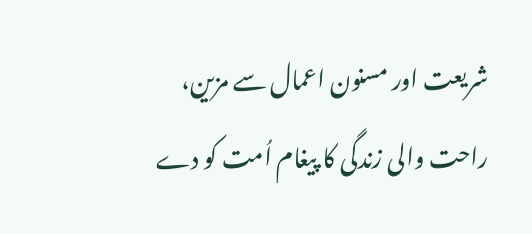شریعت اور مسنون اعمال سے مزین، راحت والی زندگی کا پیغام اُمت کو دے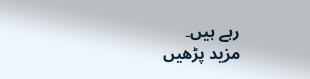رہے ہیں۔
مزید پڑھیں